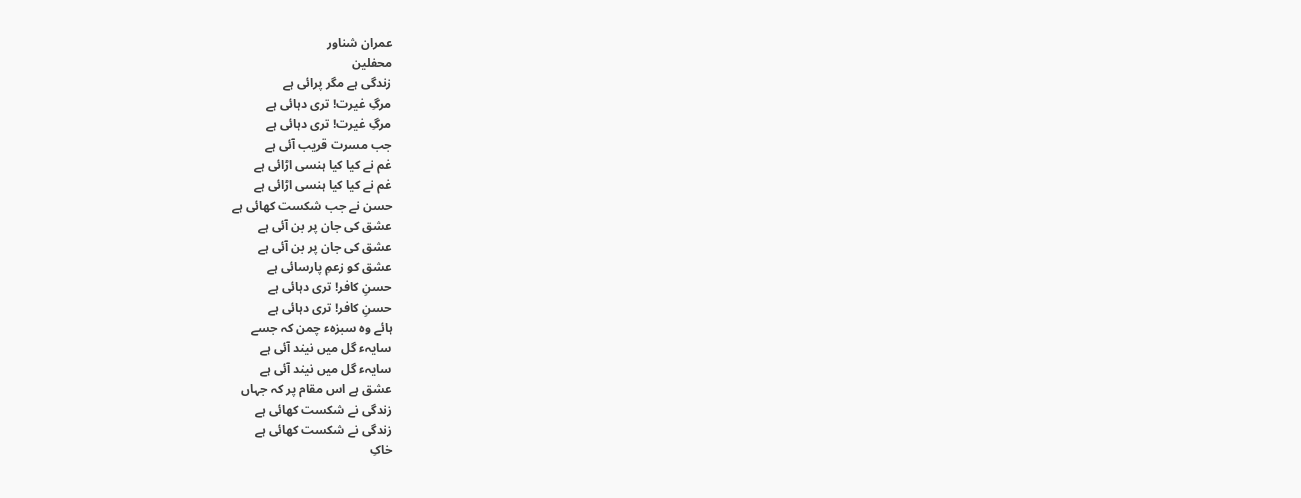عمران شناور
محفلین
زندگی ہے مگر پرائی ہے
مرگِ غیرت! تری دہائی ہے
مرگِ غیرت! تری دہائی ہے
جب مسرت قریب آئی ہے
غم نے کیا کیا ہنسی اڑائی ہے
غم نے کیا کیا ہنسی اڑائی ہے
حسن نے جب شکست کھائی ہے
عشق کی جان پر بن آئی ہے
عشق کی جان پر بن آئی ہے
عشق کو زعمِ پارسائی ہے
حسنِ کافر! تری دہائی ہے
حسنِ کافر! تری دہائی ہے
ہائے وہ سبزہء چمن کہ جسے
سایہء گل میں نیند آئی ہے
سایہء گل میں نیند آئی ہے
عشق ہے اس مقام پر کہ جہاں
زندگی نے شکست کھائی ہے
زندگی نے شکست کھائی ہے
خاکِ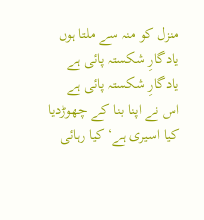منزل کو منہ سے ملتا ہوں
یادگارِ شکستہ پائی ہے
یادگارِ شکستہ پائی ہے
اس نے اپنا بنا کے چھوڑدیا
کیا اسیری ہے‘ کیا رہائی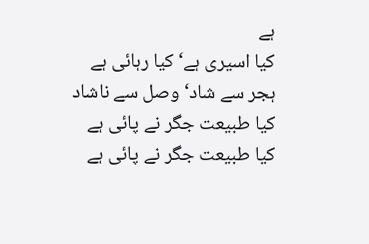ہے
کیا اسیری ہے‘ کیا رہائی ہے
ہجر سے شاد‘ وصل سے ناشاد
کیا طبیعت جگر نے پائی ہے
کیا طبیعت جگر نے پائی ہے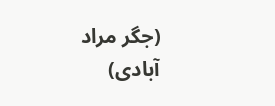(جگر مراد آبادی)